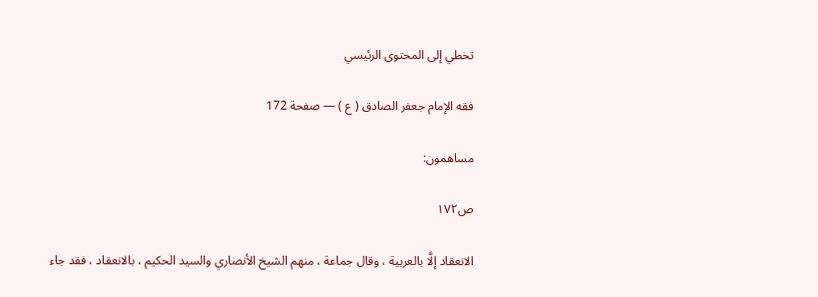تخطي إلى المحتوى الرئيسي

فقه الإمام جعفر الصادق ( ع ) — صفحة 172

مساهمون:

ص١٧٢

الانعقاد إلَّا بالعربية ، وقال جماعة ، منهم الشيخ الأنصاري والسيد الحكيم ، بالانعقاد ، فقد جاء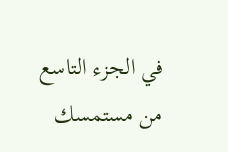في الجزء التاسع من مستمسك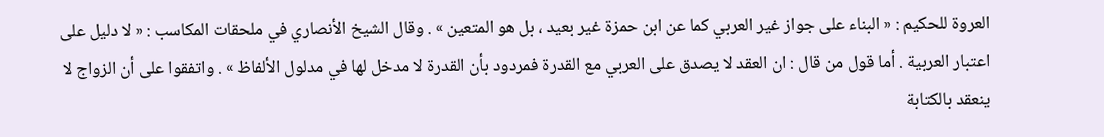العروة للحكيم : « البناء على جواز غير العربي كما عن ابن حمزة غير بعيد ، بل هو المتعين » . وقال الشيخ الأنصاري في ملحقات المكاسب : « لا دليل على اعتبار العربية . أما قول من قال : ان العقد لا يصدق على العربي مع القدرة فمردود بأن القدرة لا مدخل لها في مدلول الألفاظ » . واتفقوا على أن الزواج لا ينعقد بالكتابة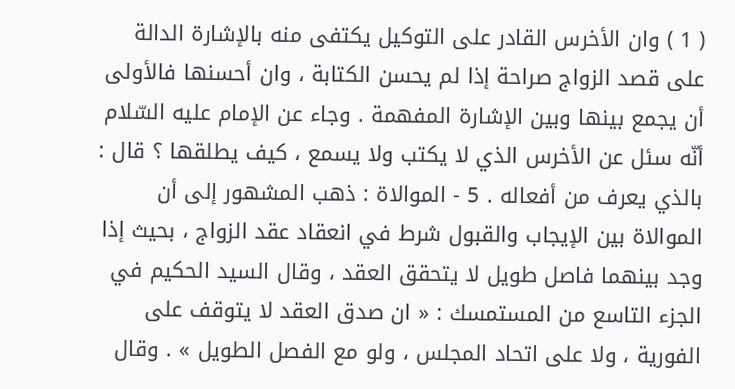( 1 ) وان الأخرس القادر على التوكيل يكتفى منه بالإشارة الدالة على قصد الزواج صراحة إذا لم يحسن الكتابة ، وان أحسنها فالأولى أن يجمع بينها وبين الإشارة المفهمة . وجاء عن الإمام عليه السّلام أنّه سئل عن الأخرس الذي لا يكتب ولا يسمع ، كيف يطلقها ؟ قال : بالذي يعرف من أفعاله . 5 - الموالاة : ذهب المشهور إلى أن الموالاة بين الإيجاب والقبول شرط في انعقاد عقد الزواج ، بحيث إذا وجد بينهما فاصل طويل لا يتحقق العقد ، وقال السيد الحكيم في الجزء التاسع من المستمسك : « ان صدق العقد لا يتوقف على الفورية ، ولا على اتحاد المجلس ، ولو مع الفصل الطويل » . وقال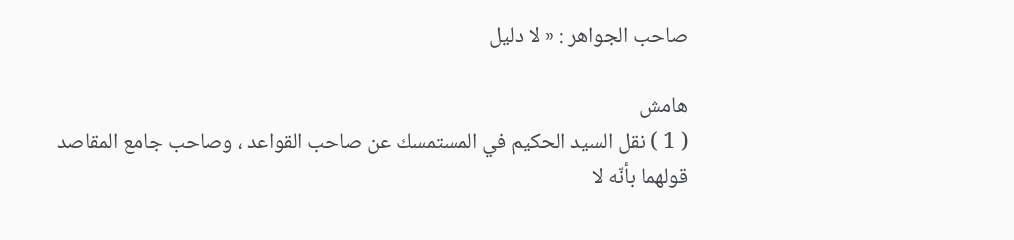صاحب الجواهر : « لا دليل

هامش
( 1 ) نقل السيد الحكيم في المستمسك عن صاحب القواعد ، وصاحب جامع المقاصد قولهما بأنّه لا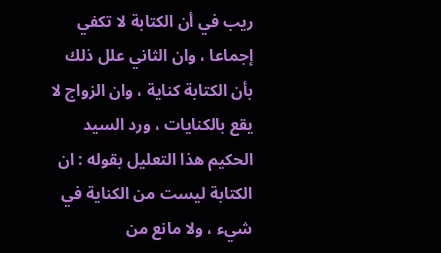ريب في أن الكتابة لا تكفي إجماعا ، وان الثاني علل ذلك بأن الكتابة كناية ، وان الزواج لا يقع بالكنايات ، ورد السيد الحكيم هذا التعليل بقوله : ان الكتابة ليست من الكناية في شيء ، ولا مانع من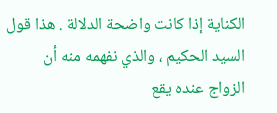الكناية إذا كانت واضحة الدلالة . هذا قول السيد الحكيم ، والذي نفهمه منه أن الزواج عنده يقع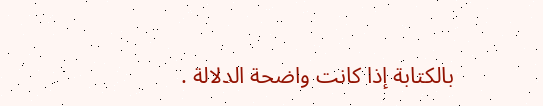بالكتابة إذا كانت واضحة الدلالة .